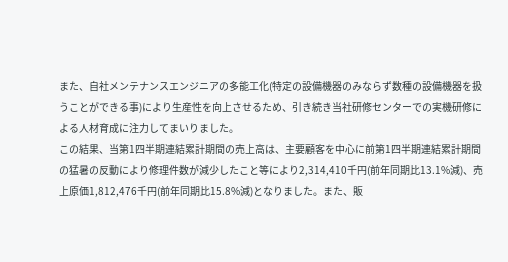また、自社メンテナンスエンジニアの多能工化(特定の設備機器のみならず数種の設備機器を扱うことができる事)により生産性を向上させるため、引き続き当社研修センターでの実機研修による人材育成に注力してまいりました。
この結果、当第1四半期連結累計期間の売上高は、主要顧客を中心に前第1四半期連結累計期間の猛暑の反動により修理件数が減少したこと等により2,314,410千円(前年同期比13.1%減)、売上原価1,812,476千円(前年同期比15.8%減)となりました。また、販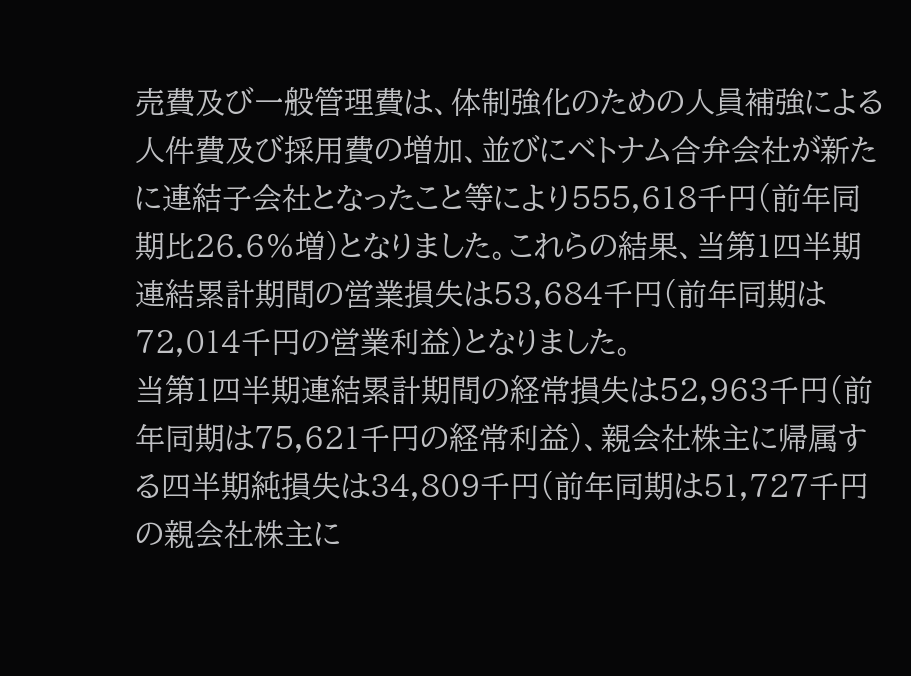売費及び一般管理費は、体制強化のための人員補強による人件費及び採用費の増加、並びにベトナム合弁会社が新たに連結子会社となったこと等により555,618千円(前年同期比26.6%増)となりました。これらの結果、当第1四半期連結累計期間の営業損失は53,684千円(前年同期は72,014千円の営業利益)となりました。
当第1四半期連結累計期間の経常損失は52,963千円(前年同期は75,621千円の経常利益)、親会社株主に帰属する四半期純損失は34,809千円(前年同期は51,727千円の親会社株主に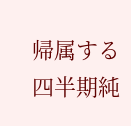帰属する四半期純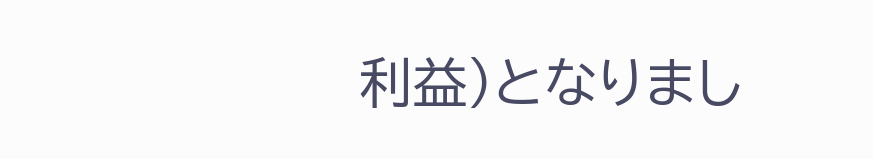利益)となりまし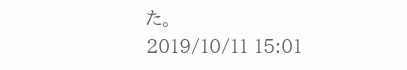た。
2019/10/11 15:01